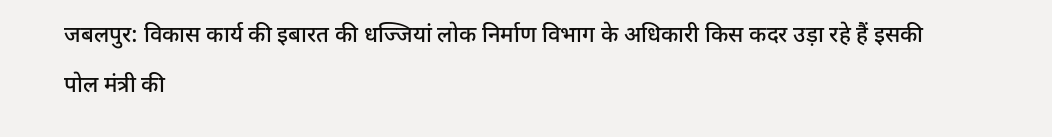जबलपुर: विकास कार्य की इबारत की धज्जियां लोक निर्माण विभाग के अधिकारी किस कदर उड़ा रहे हैं इसकी पोल मंत्री की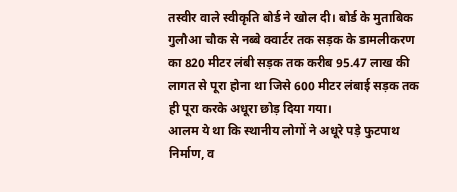तस्वीर वाले स्वीकृति बोर्ड ने खोल दी। बोर्ड के मुताबिक गुलौआ चौक से नब्बे क्वार्टर तक सड़क के डामलीकरण का 820 मीटर लंबी सड़क तक करीब 95.47 लाख की लागत से पूरा होना था जिसे 600 मीटर लंबाई सड़क तक ही पूरा करके अधूरा छोड़ दिया गया।
आलम ये था कि स्थानीय लोगों ने अधूरे पड़े फुटपाथ निर्माण, व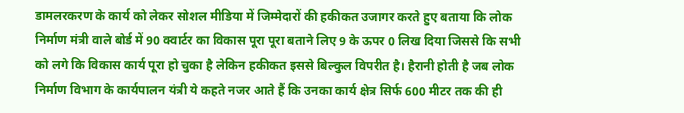डामलरकरण के कार्य को लेकर सोशल मीडिया में जिम्मेदारों की हकीकत उजागर करते हुए बताया कि लोक निर्माण मंत्री वाले बोर्ड में 90 क्वार्टर का विकास पूरा पूरा बताने लिए 9 के ऊपर 0 लिख दिया जिससे कि सभी को लगे कि विकास कार्य पूरा हो चुका है लेकिन हकीकत इससे बिल्कुल विपरीत है। हैरानी होती है जब लोक निर्माण विभाग के कार्यपालन यंत्री ये कहते नजर आते हैं कि उनका कार्य क्षेत्र सिर्फ 600 मीटर तक की ही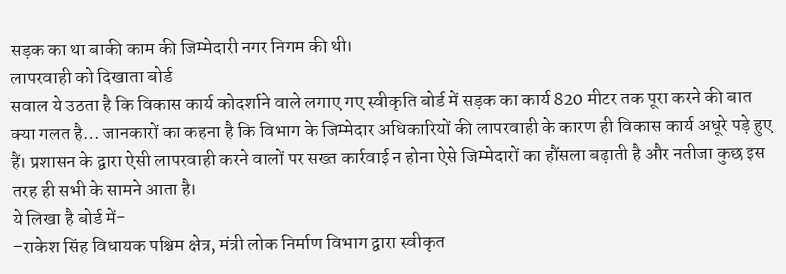सड़क का था बाकी काम की जिम्मेदारी नगर निगम की थी।
लापरवाही को दिखाता बोर्ड
सवाल ये उठता है कि विकास कार्य कोदर्शाने वाले लगाए गए स्वीकृति बोर्ड में सड़क का कार्य 820 मीटर तक पूरा करने की बात क्या गलत है… जानकारों का कहना है कि विभाग के जिम्मेदार अधिकारियों की लापरवाही के कारण ही विकास कार्य अधूरे पड़े हुए हैं। प्रशासन के द्वारा ऐसी लापरवाही करने वालों पर सख्त कार्रवाई न होना ऐसे जिम्मेदारों का हौंसला बढ़ाती है और नतीजा कुछ इस तरह ही सभी के सामने आता है।
ये लिखा है बोर्ड में-
–राकेश सिंह विधायक पश्चिम क्षेत्र, मंत्री लोक निर्माण विभाग द्वारा स्वीकृत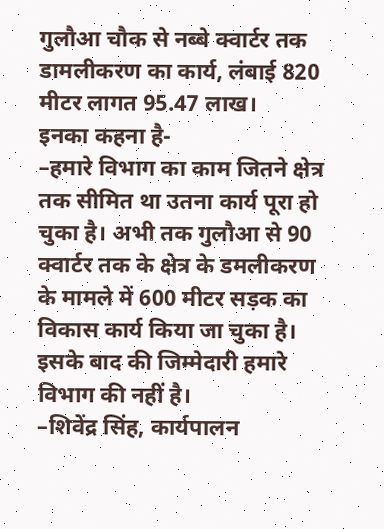गुलौआ चौक से नब्बे क्वार्टर तक डामलीकरण का कार्य, लंबाई 820 मीटर लागत 95.47 लाख।
इनका कहना है-
–हमारे विभाग का काम जितने क्षेत्र तक सीमित था उतना कार्य पूरा हो चुका है। अभी तक गुलौआ से 90 क्वार्टर तक के क्षेत्र के डमलीकरण के मामले में 600 मीटर सड़क का विकास कार्य किया जा चुका है। इसके बाद की जिम्मेदारी हमारे विभाग की नहीं है।
–शिवेंद्र सिंह, कार्यपालन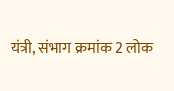यंत्री, संभाग क्रमांक 2 लोक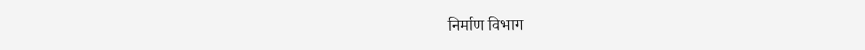निर्माण विभाग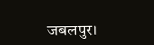जबलपुर।